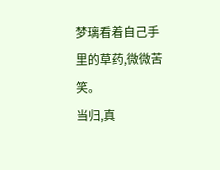梦璃看着自己手里的草药,微微苦笑。
当归,真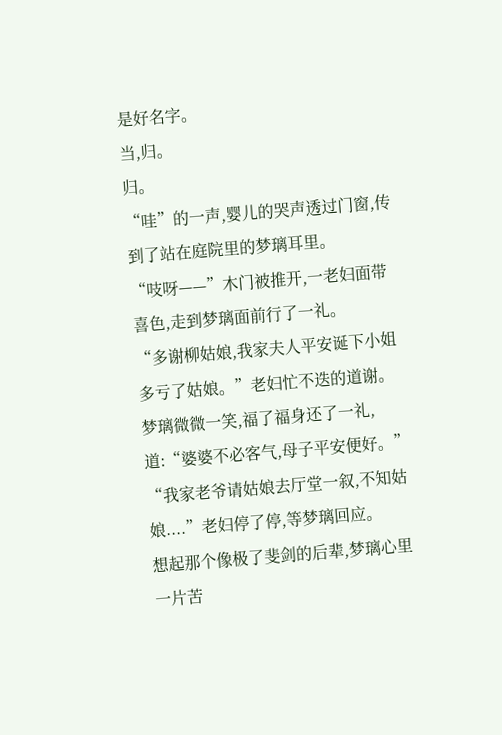是好名字。
当,归。
归。
“哇”的一声,婴儿的哭声透过门窗,传到了站在庭院里的梦璃耳里。
“吱呀——”木门被推开,一老妇面带喜色,走到梦璃面前行了一礼。
“多谢柳姑娘,我家夫人平安诞下小姐多亏了姑娘。”老妇忙不迭的道谢。
梦璃微微一笑,福了福身还了一礼,道:“婆婆不必客气,母子平安便好。”
“我家老爷请姑娘去厅堂一叙,不知姑娘....”老妇停了停,等梦璃回应。
想起那个像极了斐剑的后辈,梦璃心里一片苦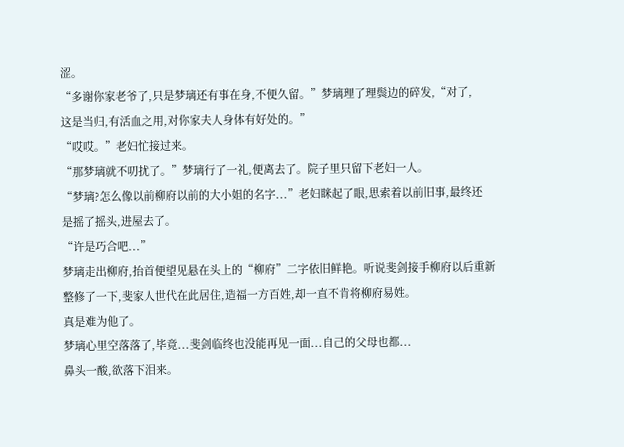涩。
“多谢你家老爷了,只是梦璃还有事在身,不便久留。”梦璃理了理鬓边的碎发,“对了,
这是当归,有活血之用,对你家夫人身体有好处的。”
“哎哎。”老妇忙接过来。
“那梦璃就不叨扰了。”梦璃行了一礼,便离去了。院子里只留下老妇一人。
“梦璃?怎么像以前柳府以前的大小姐的名字...”老妇眯起了眼,思索着以前旧事,最终还
是摇了摇头,进屋去了。
“许是巧合吧...”
梦璃走出柳府,抬首便望见悬在头上的“柳府”二字依旧鲜艳。听说斐剑接手柳府以后重新
整修了一下,斐家人世代在此居住,造福一方百姓,却一直不肯将柳府易姓。
真是难为他了。
梦璃心里空落落了,毕竟...斐剑临终也没能再见一面...自己的父母也都...
鼻头一酸,欲落下泪来。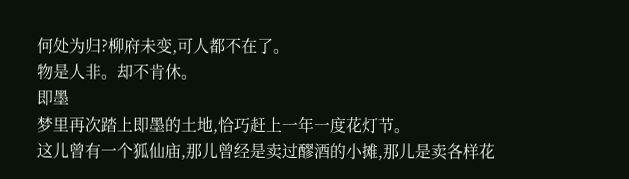何处为归?柳府未变,可人都不在了。
物是人非。却不肯休。
即墨
梦里再次踏上即墨的土地,恰巧赶上一年一度花灯节。
这儿曾有一个狐仙庙,那儿曾经是卖过醪酒的小摊,那儿是卖各样花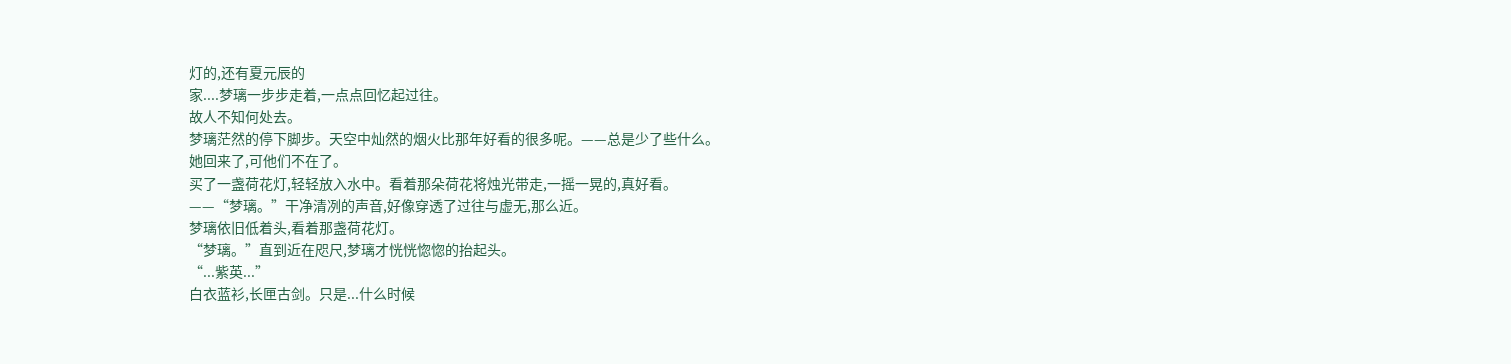灯的,还有夏元辰的
家....梦璃一步步走着,一点点回忆起过往。
故人不知何处去。
梦璃茫然的停下脚步。天空中灿然的烟火比那年好看的很多呢。——总是少了些什么。
她回来了,可他们不在了。
买了一盏荷花灯,轻轻放入水中。看着那朵荷花将烛光带走,一摇一晃的,真好看。
——“梦璃。”干净清冽的声音,好像穿透了过往与虚无,那么近。
梦璃依旧低着头,看着那盏荷花灯。
“梦璃。”直到近在咫尺,梦璃才恍恍惚惚的抬起头。
“...紫英...”
白衣蓝衫,长匣古剑。只是...什么时候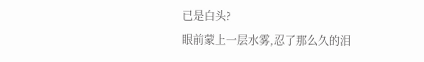已是白头?
眼前蒙上一层水雾,忍了那么久的泪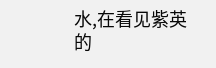水,在看见紫英的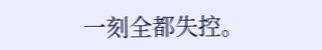一刻全都失控。